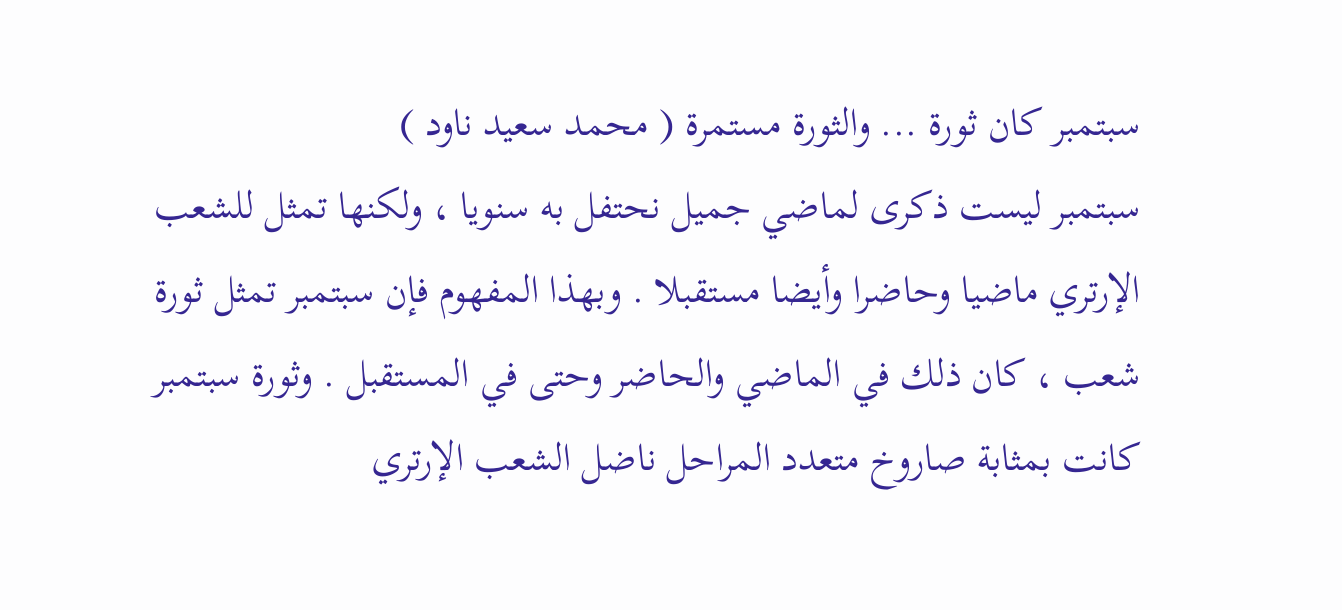سبتمبر كان ثورة ... والثورة مستمرة ( محمد سعيد ناود )
سبتمبر ليست ذكرى لماضي جميل نحتفل به سنويا ، ولكنها تمثل للشعب الإرتري ماضيا وحاضرا وأيضا مستقبلا . وبهذا المفهوم فإن سبتمبر تمثل ثورة شعب ، كان ذلك في الماضي والحاضر وحتى في المستقبل . وثورة سبتمبر كانت بمثابة صاروخ متعدد المراحل ناضل الشعب الإرتري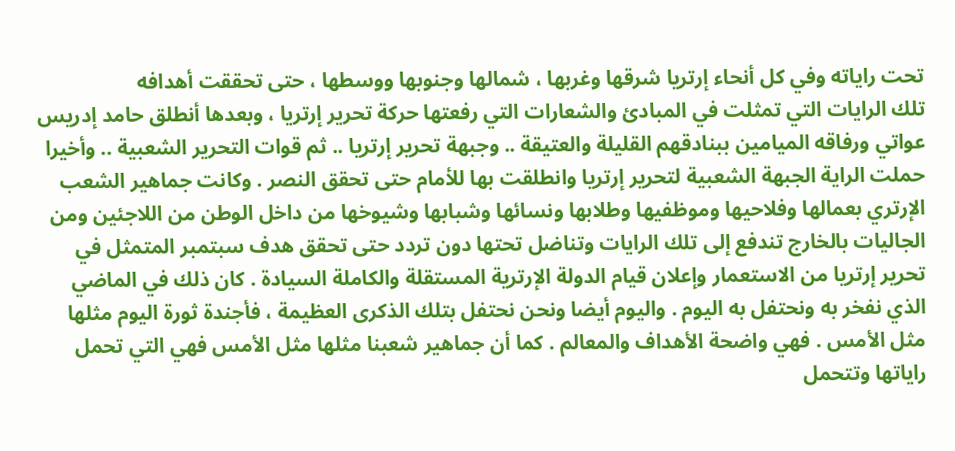تحت راياته وفي كل أنحاء إرتريا شرقها وغربها ، شمالها وجنوبها ووسطها ، حتى تحققت أهدافه
تلك الرايات التي تمثلت في المبادئ والشعارات التي رفعتها حركة تحرير إرتريا ، وبعدها أنطلق حامد إدريس عواتي ورفاقه الميامين ببنادقهم القليلة والعتيقة .. وجبهة تحرير إرتريا .. ثم قوات التحرير الشعبية .. وأخيرا حملت الراية الجبهة الشعبية لتحرير إرتريا وانطلقت بها للأمام حتى تحقق النصر . وكانت جماهير الشعب الإرتري بعمالها وفلاحيها وموظفيها وطلابها ونسائها وشبابها وشيوخها من داخل الوطن من اللاجئين ومن الجاليات بالخارج تندفع إلى تلك الرايات وتناضل تحتها دون تردد حتى تحقق هدف سبتمبر المتمثل في تحرير إرتريا من الاستعمار وإعلان قيام الدولة الإرترية المستقلة والكاملة السيادة . كان ذلك في الماضي الذي نفخر به ونحتفل به اليوم . واليوم أيضا ونحن نحتفل بتلك الذكرى العظيمة ، فأجندة ثورة اليوم مثلها مثل الأمس . فهي واضحة الأهداف والمعالم . كما أن جماهير شعبنا مثلها مثل الأمس فهي التي تحمل راياتها وتتحمل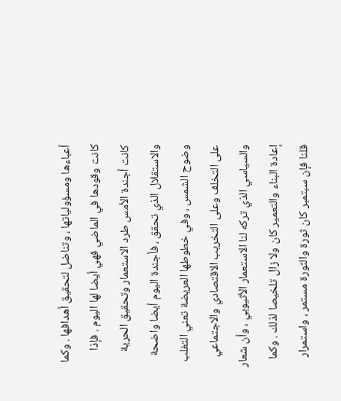أعباءها ومسؤولياتها ، وتناضل لتحقيق أهدافها . وكما كانت وقودها في الماضي فهي أيضا لها اليوم . فإذا كانت أجندة الأمس طرد الاستعمار وتحقيق الحرية والاستقلال الذي تحقق ، فأجندة اليوم أيضا واضحة وضوح الشمس ، وفي خطوطها العريضة تعني التغلب على التخلف وعلى التخريب الاقتصادي والاجتماعي والسياسي الذي تركه لنا الاستعمار الأثيوبي ، وأن شعار إعادة البناء والتعمير كان ولا زال تلخيصا لذلك . وكما قلنا فإن سبتمبر كان ثورة والثورة مستمر ، واستمرار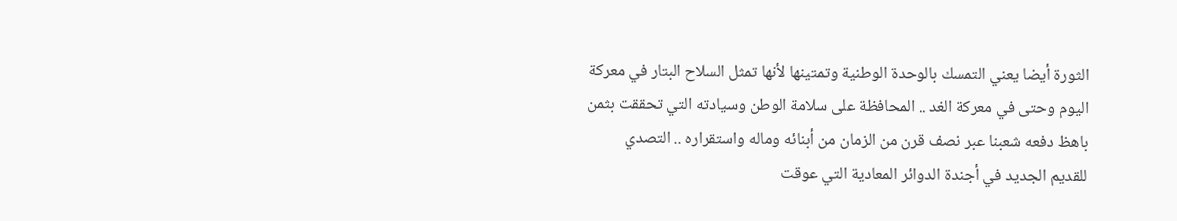الثورة أيضا يعني التمسك بالوحدة الوطنية وتمتينها لأنها تمثل السلاح البتار في معركة اليوم وحتى في معركة الغد .. المحافظة على سلامة الوطن وسيادته التي تحققت بثمن باهظ دفعه شعبنا عبر نصف قرن من الزمان من أبنائه وماله واستقراره .. التصدي للقديم الجديد في أجندة الدوائر المعادية التي عوقت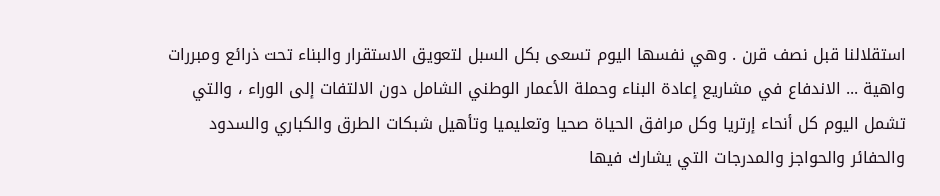استقلالنا قبل نصف قرن . وهي نفسها اليوم تسعى بكل السبل لتعويق الاستقرار والبناء تحت ذرائع ومبررات واهية ... الاندفاع في مشاريع إعادة البناء وحملة الأعمار الوطني الشامل دون الالتفات إلى الوراء ، والتي تشمل اليوم كل أنحاء إرتريا وكل مرافق الحياة صحيا وتعليميا وتأهيل شبكات الطرق والكباري والسدود والحفائر والحواجز والمدرجات التي يشارك فيها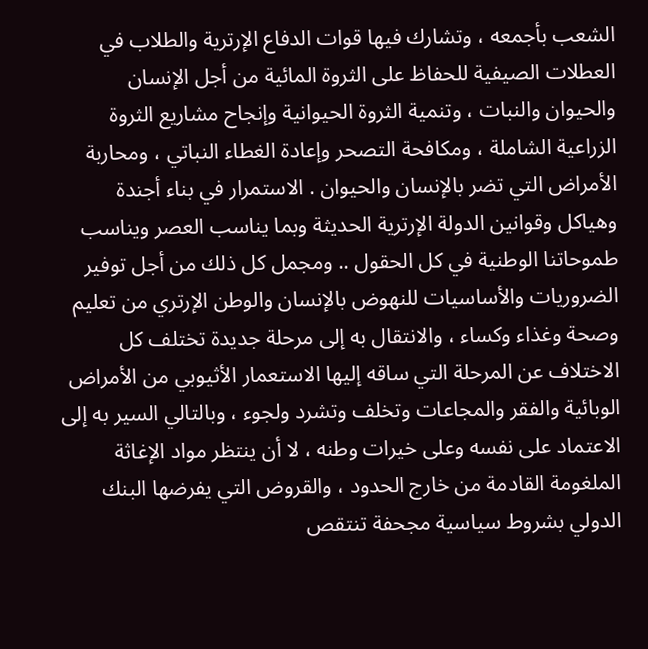الشعب بأجمعه ، وتشارك فيها قوات الدفاع الإرترية والطلاب في العطلات الصيفية للحفاظ على الثروة المائية من أجل الإنسان والحيوان والنبات ، وتنمية الثروة الحيوانية وإنجاح مشاريع الثروة الزراعية الشاملة ، ومكافحة التصحر وإعادة الغطاء النباتي ، ومحاربة الأمراض التي تضر بالإنسان والحيوان . الاستمرار في بناء أجندة وهياكل وقوانين الدولة الإرترية الحديثة وبما يناسب العصر ويناسب طموحاتنا الوطنية في كل الحقول .. ومجمل كل ذلك من أجل توفير الضروريات والأساسيات للنهوض بالإنسان والوطن الإرتري من تعليم وصحة وغذاء وكساء ، والانتقال به إلى مرحلة جديدة تختلف كل الاختلاف عن المرحلة التي ساقه إليها الاستعمار الأثيوبي من الأمراض الوبائية والفقر والمجاعات وتخلف وتشرد ولجوء ، وبالتالي السير به إلى الاعتماد على نفسه وعلى خيرات وطنه ، لا أن ينتظر مواد الإغاثة الملغومة القادمة من خارج الحدود ، والقروض التي يفرضها البنك الدولي بشروط سياسية مجحفة تنتقص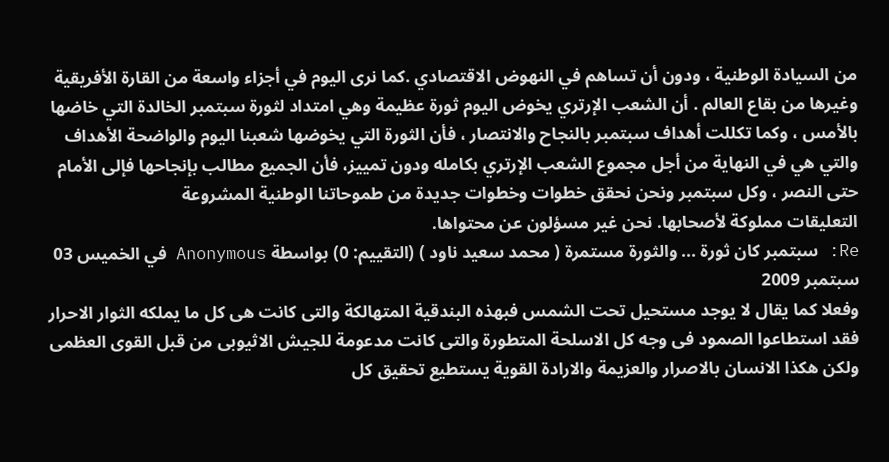من السيادة الوطنية ، ودون أن تساهم في النهوض الاقتصادي .كما نرى اليوم في أجزاء واسعة من القارة الأفريقية وغيرها من بقاع العالم . أن الشعب الإرتري يخوض اليوم ثورة عظيمة وهي امتداد لثورة سبتمبر الخالدة التي خاضها بالأمس ، وكما تكللت أهداف سبتمبر بالنجاح والانتصار ، فأن الثورة التي يخوضها شعبنا اليوم والواضحة الأهداف والتي هي في النهاية من أجل مجموع الشعب الإرتري بكامله ودون تمييز، فأن الجميع مطالب بإنجاحها فإلى الأمام حتى النصر ، وكل سبتمبر ونحن نحقق خطوات وخطوات جديدة من طموحاتنا الوطنية المشروعة
التعليقات مملوكة لأصحابها. نحن غير مسؤلون عن محتواها.
Re: سبتمبر كان ثورة ... والثورة مستمرة ( محمد سعيد ناود ) (التقييم: 0) بواسطة Anonymous في الخميس 03 سبتمبر 2009
وفعلا كما يقال لا يوجد مستحيل تحت الشمس فبهذه البندقية المتهالكة والتى كانت هى كل ما يملكه الثوار الاحرار فقد استطاعوا الصمود فى وجه كل الاسلحة المتطورة والتى كانت مدعومة للجيش الاثيوبى من قبل القوى العظمى ولكن هكذا الانسان بالاصرار والعزيمة والارادة القوية يستطيع تحقيق كل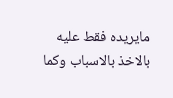مايريده فقط عليه بالاخذ بالاسباب وكما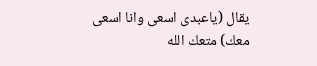يقال (ياعبدى اسعى وانا اسعى معك) متعك الله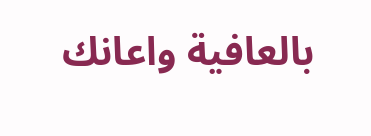بالعافية واعانك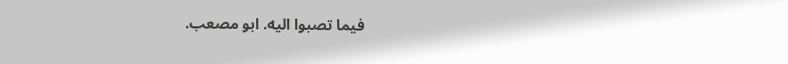فيما تصبوا اليه. ابو مصعب.